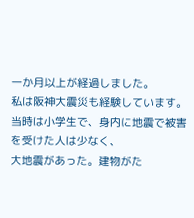一か月以上が経過しました。
私は阪神大震災も経験しています。
当時は小学生で、身内に地震で被害を受けた人は少なく、
大地震があった。建物がた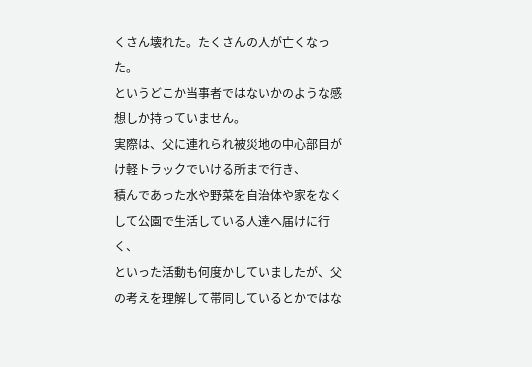くさん壊れた。たくさんの人が亡くなった。
というどこか当事者ではないかのような感想しか持っていません。
実際は、父に連れられ被災地の中心部目がけ軽トラックでいける所まで行き、
積んであった水や野菜を自治体や家をなくして公園で生活している人達へ届けに行く、
といった活動も何度かしていましたが、父の考えを理解して帯同しているとかではな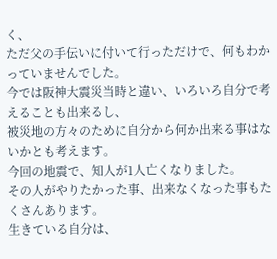く、
ただ父の手伝いに付いて行っただけで、何もわかっていませんでした。
今では阪神大震災当時と違い、いろいろ自分で考えることも出来るし、
被災地の方々のために自分から何か出来る事はないかとも考えます。
今回の地震で、知人が1人亡くなりました。
その人がやりたかった事、出来なくなった事もたくさんあります。
生きている自分は、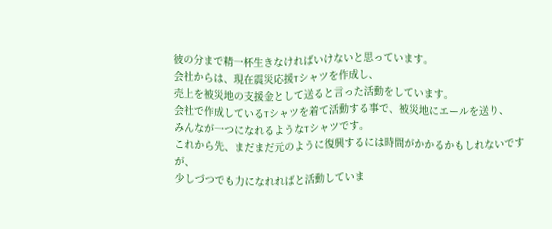彼の分まで精一杯生きなければいけないと思っています。
会社からは、現在震災応援Tシャツを作成し、
売上を被災地の支援金として送ると言った活動をしています。
会社で作成しているTシャツを着て活動する事で、被災地にエールを送り、
みんなが一つになれるようなTシャツです。
これから先、まだまだ元のように復興するには時間がかかるかもしれないですが、
少しづつでも力になれればと活動していま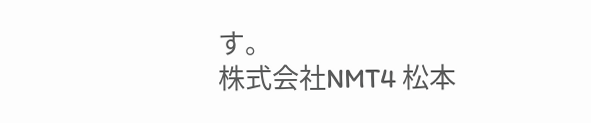す。
株式会社NMT4 松本